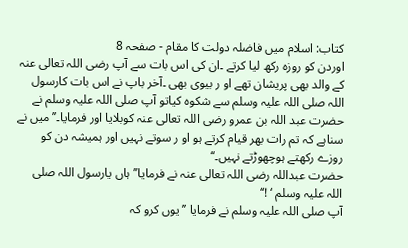کتاب: اسلام میں فاضلہ دولت کا مقام - صفحہ 8
اوردن کو روزہ رکھ لیا کرتے ۔ان کی اس بات سے آپ رضی اللہ تعالی عنہ کے والد بھی پریشان تھے او ر بیوی بھی ۔آخر باپ نے اس بات کارسول اللہ صلی اللہ علیہ وسلم سے شکوہ کیاتو آپ صلی اللہ علیہ وسلم نے حضرت عبد اللہ بن عمرو رضی اللہ تعالی عنہ کوبلایا اور فرمایا۔’’میں نے سناہے کہ تم رات بھر قیام کرتے ہو او ر سوتے نہیں اور ہمیشہ دن کو روزے رکھتے ہوچھوڑتے نہیں۔‘‘
حضرت عبداللہ رضی اللہ تعالی عنہ نے فرمایا’’ہاں یارسول اللہ صلی اللہ علیہ وسلم ‘ !‘‘
آپ صلی اللہ علیہ وسلم نے فرمایا ’’یوں کرو کہ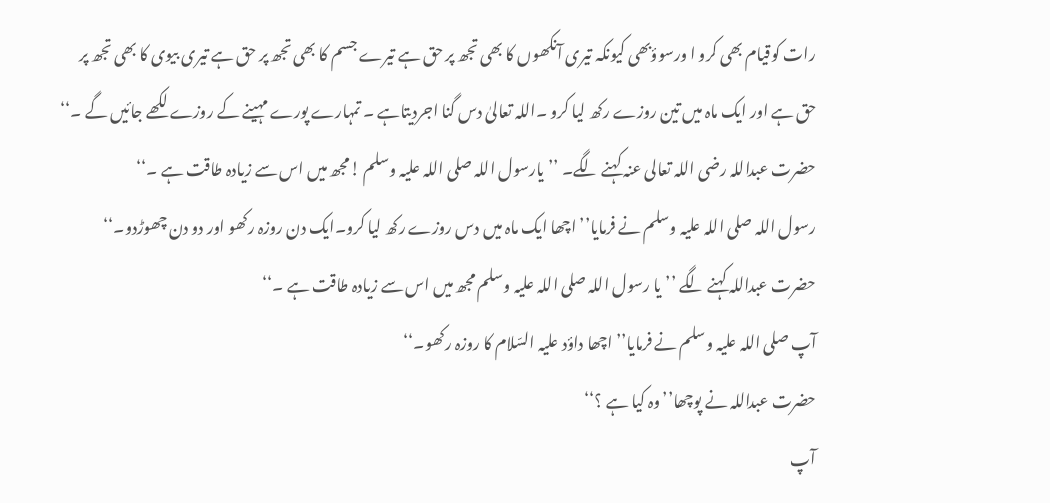رات کوقیام بھی کرو ا ورسوؤبھی کیونکہ تیری آنکھوں کا بھی تجھ پر حق ہے تیرے جسم کا بھی تجھ پر حق ہے تیری بیوی کا بھی تجھ پر حق ہے اور ایک ماہ میں تین روزے رکھ لیا کرو ۔اللہ تعالیٰ دس گنا اجردیتاہے ۔ تمہارے پورے مہینے کے روزے لکھے جائیں گے ۔‘‘
حضرت عبداللہ رضی اللہ تعالی عنہ کہنے لگے۔ ’’یارسول اللہ صلی اللہ علیہ وسلم !مجھ میں اس سے زیادہ طاقت ہے ۔‘‘
رسول اللہ صلی اللہ علیہ وسلم نے فرمایا’’اچھا ایک ماہ میں دس روزے رکھ لیا کرو۔ایک دن روزہ رکھو اور دو دن چھوڑدو۔‘‘
حضرت عبداللہ کہنے لگے ’’یا رسول اللہ صلی اللہ علیہ وسلم مجھ میں اس سے زیادہ طاقت ہے ۔‘‘
آپ صلی اللہ علیہ وسلم نے فرمایا’’اچھا داؤد علیہ السّلام کا روزہ رکھو۔‘‘
حضرت عبداللہ نے پوچھا’’وہ کیا ہے ؟‘‘
آپ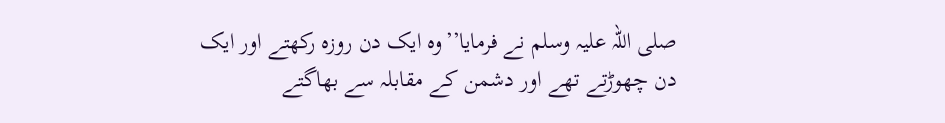صلی اللہ علیہ وسلم نے فرمایا’’وہ ایک دن روزہ رکھتے اور ایک دن چھوڑتے تھے اور دشمن کے مقابلہ سے بھاگتے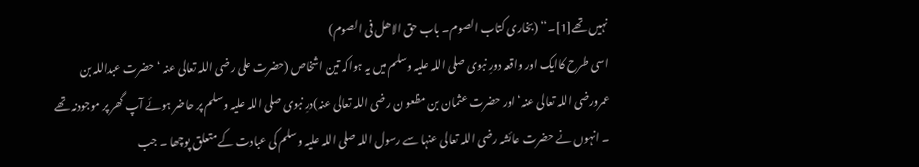نہیں تھے[1]۔‘‘ (بخاری کتاب الصوم۔ باب حق الاھل فی الصوم)
اسی طرح کاایک اور واقعہ دورِ نبوی صلی اللہ علیہ وسلم میں یہ ہواکہ تین اشخاص (حضرت علی رضی اللہ تعالی عنہ ‘ حضرت عبداللہ بن عمرورضی اللہ تعالی عنہ‘اور حضرت عثمان بن مظعو ن رضی اللہ تعالی عنہ)درِ نبوی صلی اللہ علیہ وسلم پر حاضر ہوئے آپ گھر پر موجودنہ تھے ۔ انہوں نے حضرت عائشہ رضی اللہ تعالی عنہا سے رسول اللہ صلی اللہ علیہ وسلم کی عبادت کے متعلق پوچھا ۔ جب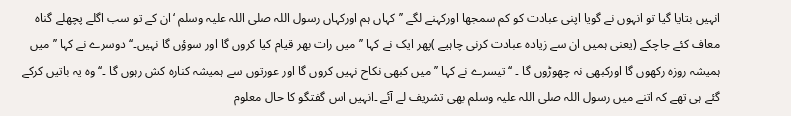انہیں بتایا گیا تو انہوں نے گویا اپنی عبادت کو کم سمجھا اورکہنے لگے ’’کہاں ہم اورکہاں رسول اللہ صلی اللہ علیہ وسلم ‘ان کے تو سب اگلے پچھلے گناہ معاف کئے جاچکے (یعنی ہمیں ان سے زیادہ عبادت کرنی چاہیے )پھر ایک نے کہا ’’ میں رات بھر قیام کیا کروں گا اور سوؤں گا نہیں۔‘‘ دوسرے نے کہا ’’میں ہمیشہ روزہ رکھوں گا اورکبھی نہ چھوڑوں گا ۔ ‘‘ تیسرے نے کہا ’’میں کبھی نکاح نہیں کروں گا اور عورتوں سے ہمیشہ کنارہ کش رہوں گا ۔‘‘ وہ یہ باتیں کرکے گئے ہی تھے کہ اتنے میں رسول اللہ صلی اللہ علیہ وسلم بھی تشریف لے آئے ۔انہیں اس گفتگو کا حال معلوم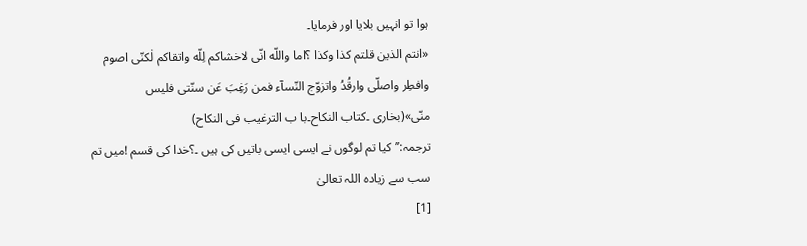ہوا تو انہیں بلایا اور فرمایا۔
«انتم الذین قلتم کذا وکذا ؟اما واللّه انّی لاخشاکم لِلّه واتقاکم لٰکنّی اصوم وافطِر واصلّی وارقُدُ واتزوّج النّسآء فمن رَغِبَ عَن سنّتی فلیس منّی»(بخاری ۔کتاب النکاح۔با ب الترغیب فی النکاح)
ترجمہ:’’کیا تم لوگوں نے ایسی ایسی باتیں کی ہیں ۔؟خدا کی قسم !میں تم سب سے زیادہ اللہ تعالیٰ
[1]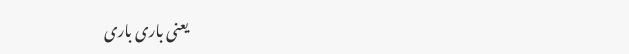یعنی باری باری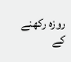روزہ رکھنے کے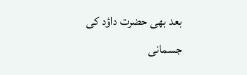بعد بھی حضرت داؤد کی جسمانی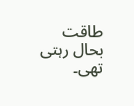طاقت بحال رہتی تھی۔